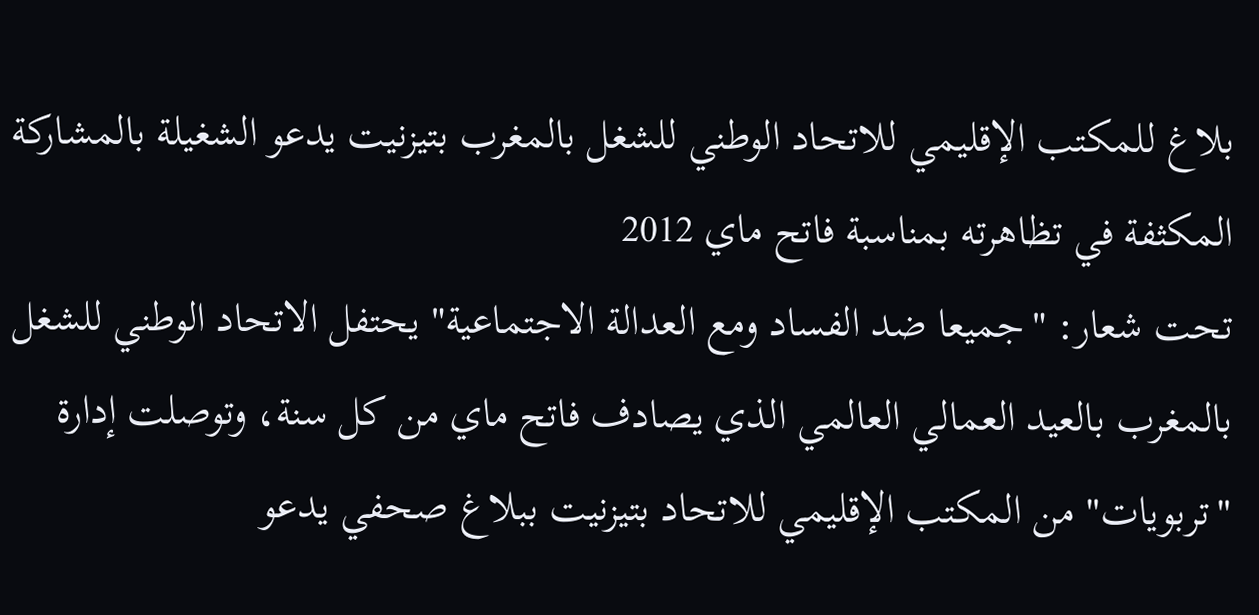بلاغ للمكتب الإقليمي للاتحاد الوطني للشغل بالمغرب بتيزنيت يدعو الشغيلة بالمشاركة المكثفة في تظاهرته بمناسبة فاتح ماي 2012
تحت شعار: "جميعا ضد الفساد ومع العدالة الاجتماعية" يحتفل الاتحاد الوطني للشغل بالمغرب بالعيد العمالي العالمي الذي يصادف فاتح ماي من كل سنة، وتوصلت إدارة "تربويات" من المكتب الإقليمي للاتحاد بتيزنيت ببلاغ صحفي يدعو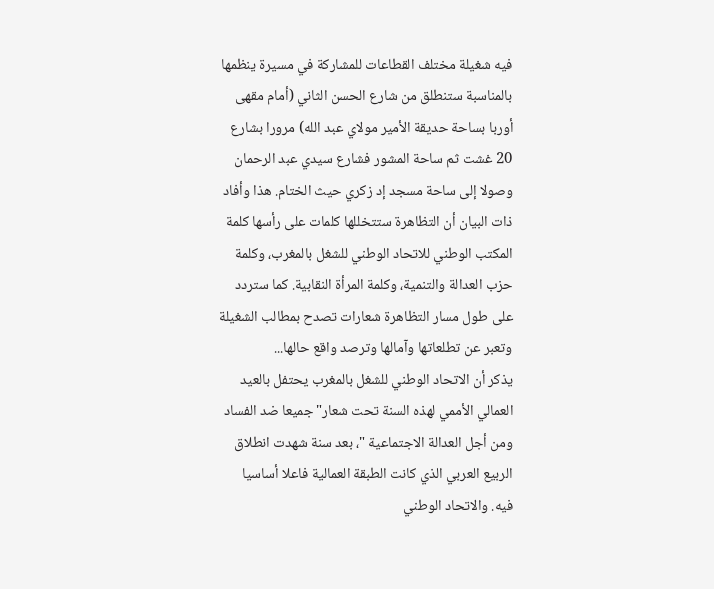فيه شغيلة مختلف القطاعات للمشاركة في مسيرة ينظمها بالمناسبة ستنطلق من شارع الحسن الثاني (أمام مقهى أوربا بساحة حديقة الأمير مولاي عبد الله) مرورا بشارع 20 غشت ثم ساحة المشور فشارع سيدي عبد الرحمان وصولا إلى ساحة مسجد إد زكري حيث الختام. هذا وأفاد ذات البيان أن التظاهرة ستتخللها كلمات على رأسها كلمة المكتب الوطني للاتحاد الوطني للشغل بالمغرب، وكلمة حزب العدالة والتنمية، وكلمة المرأة النقابية. كما ستردد على طول مسار التظاهرة شعارات تصدح بمطالب الشغيلة وتعبر عن تطلعاتها وآمالها وترصد واقع حالها...
يذكر أن الاتحاد الوطني للشغل بالمغرب يحتفل بالعيد العمالي الأممي لهذه السنة تحت شعار" جميعا ضد الفساد ومن أجل العدالة الاجتماعية "، بعد سنة شهدت انطلاق الربيع العربي الذي كانت الطبقة العمالية فاعلا أساسيا فيه. والاتحاد الوطني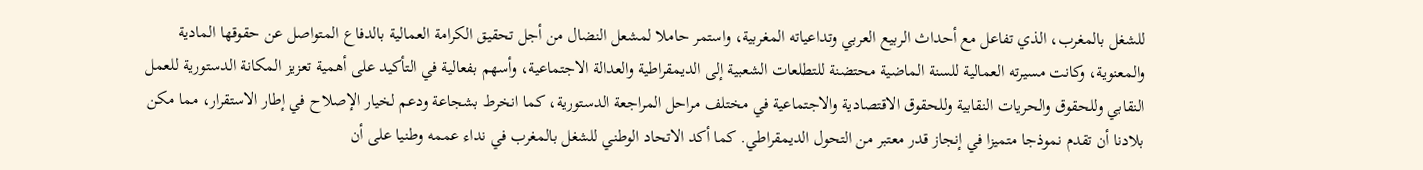للشغل بالمغرب، الذي تفاعل مع أحداث الربيع العربي وتداعياته المغربية، واستمر حاملا لمشعل النضال من أجل تحقيق الكرامة العمالية بالدفاع المتواصل عن حقوقها المادية والمعنوية، وكانت مسيرته العمالية للسنة الماضية محتضنة للتطلعات الشعبية إلى الديمقراطية والعدالة الاجتماعية، وأسهم بفعالية في التأكيد على أهمية تعزيز المكانة الدستورية للعمل النقابي وللحقوق والحريات النقابية وللحقوق الاقتصادية والاجتماعية في مختلف مراحل المراجعة الدستورية، كما انخرط بشجاعة ودعم لخيار الإصلاح في إطار الاستقرار، مما مكن بلادنا أن تقدم نموذجا متميزا في إنجاز قدر معتبر من التحول الديمقراطي. كما أكد الاتحاد الوطني للشغل بالمغرب في نداء عممه وطنيا على أن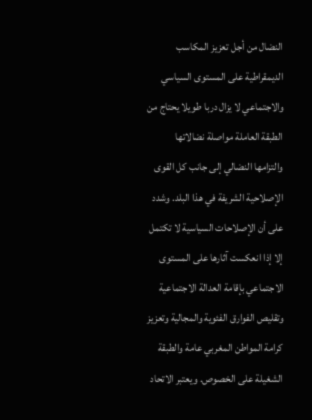النضال من أجل تعزيز المكاسب الديمقراطية على المستوى السياسي والاجتماعي لا يزال دربا طويلا يحتاج من الطبقة العاملة مواصلة نضالاتها والتزامها النضالي إلى جانب كل القوى الإصلاحية الشريفة في هذا البلد. وشدد على أن الإصلاحات السياسية لا تكتمل إلا إذا انعكست آثارها على المستوى الاجتماعي بإقامة العدالة الاجتماعية وتقليص الفوارق الفئوية والمجالية وتعزيز كرامة المواطن المغربي عامة والطبقة الشغيلة على الخصوص. ويعتبر الاتحاد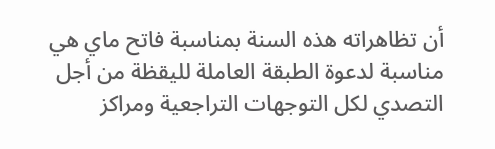أن تظاهراته هذه السنة بمناسبة فاتح ماي هي مناسبة لدعوة الطبقة العاملة لليقظة من أجل التصدي لكل التوجهات التراجعية ومراكز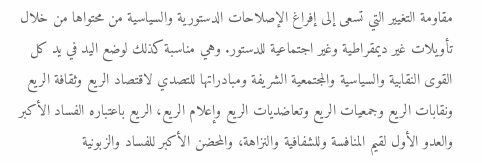مقاومة التغيير التي تسعى إلى إفراغ الإصلاحات الدستورية والسياسية من محتواها من خلال تأويلات غير ديمقراطية وغير اجتماعية للدستور. وهي مناسبة كذلك لوضع اليد في يد كل القوى النقابية والسياسية والمجتمعية الشريفة ومبادراتها للتصدي لاقتصاد الريع وثقافة الريع ونقابات الريع وجمعيات الريع وتعاضديات الريع وإعلام الريع، الريع باعتباره الفساد الأكبر والعدو الأول لقيم المنافسة وللشفافية والنزاهة، والمحضن الأكبر للفساد والزبونية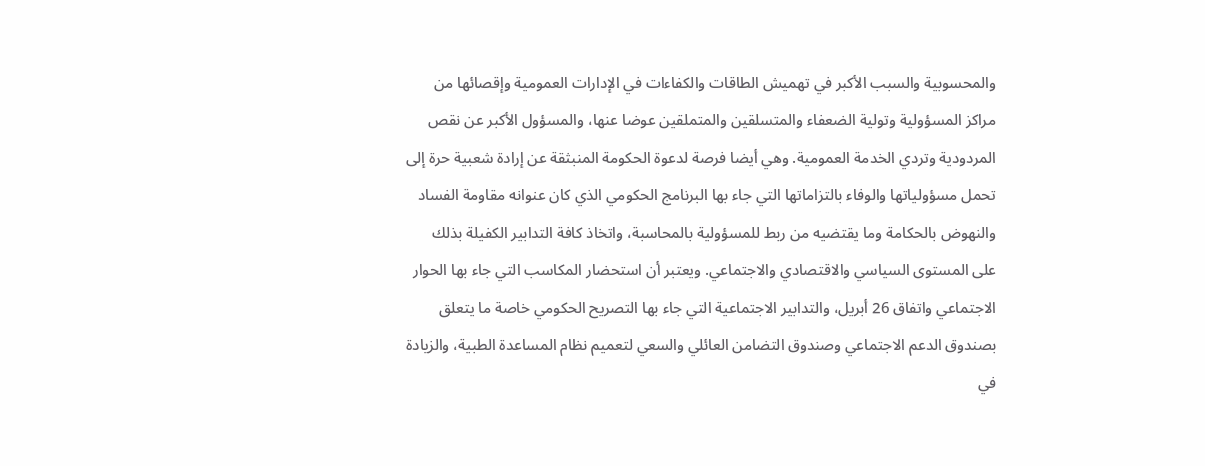والمحسوبية والسبب الأكبر في تهميش الطاقات والكفاءات في الإدارات العمومية وإقصائها من مراكز المسؤولية وتولية الضعفاء والمتسلقين والمتملقين عوضا عنها، والمسؤول الأكبر عن نقص المردودية وتردي الخدمة العمومية. وهي أيضا فرصة لدعوة الحكومة المنبثقة عن إرادة شعبية حرة إلى تحمل مسؤولياتها والوفاء بالتزاماتها التي جاء بها البرنامج الحكومي الذي كان عنوانه مقاومة الفساد والنهوض بالحكامة وما يقتضيه من ربط للمسؤولية بالمحاسبة، واتخاذ كافة التدابير الكفيلة بذلك على المستوى السياسي والاقتصادي والاجتماعي. ويعتبر أن استحضار المكاسب التي جاء بها الحوار الاجتماعي واتفاق 26 أبريل، والتدابير الاجتماعية التي جاء بها التصريح الحكومي خاصة ما يتعلق بصندوق الدعم الاجتماعي وصندوق التضامن العائلي والسعي لتعميم نظام المساعدة الطبية، والزيادة في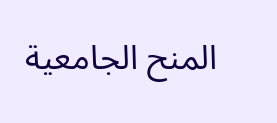المنح الجامعية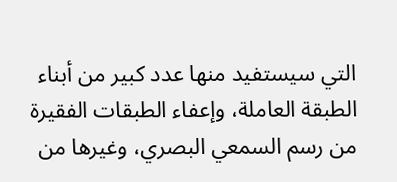التي سيستفيد منها عدد كبير من أبناء الطبقة العاملة، وإعفاء الطبقات الفقيرة من رسم السمعي البصري، وغيرها من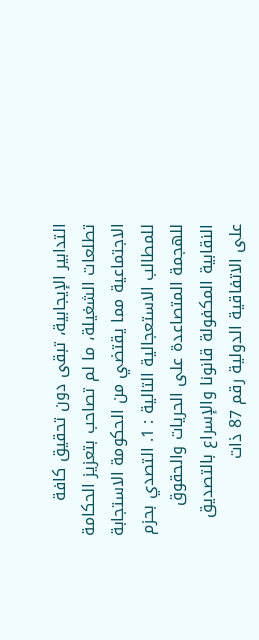التدابير الإيجابية، تبقى دون تحقيق كافة تطلعات الشغيلة، ما لم تصاحب بتعزيز الحكامة الاجتماعية مما يقتضي من الحكومة الاستجابة للمطالب الاستعجالية التالية : 1. التصدي بحزم للهجمة المتصاعدة على الحريات والحقوق النقابية المكفولة قانونا والإسراع بالتصديق على الاتفاقية الدولية رقم 87 ذات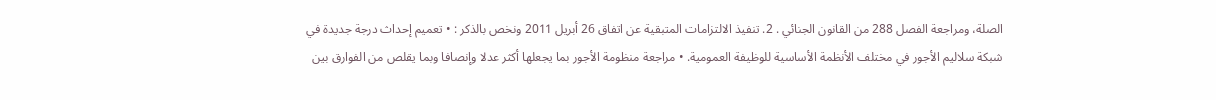الصلة، ومراجعة الفصل 288 من القانون الجنائي . 2. تنفيذ الالتزامات المتبقية عن اتفاق 26 أبريل 2011 ونخص بالذكر : • تعميم إحداث درجة جديدة في شبكة سلاليم الأجور في مختلف الأنظمة الأساسية للوظيفة العمومية. • مراجعة منظومة الأجور بما يجعلها أكثر عدلا وإنصافا وبما يقلص من الفوارق بين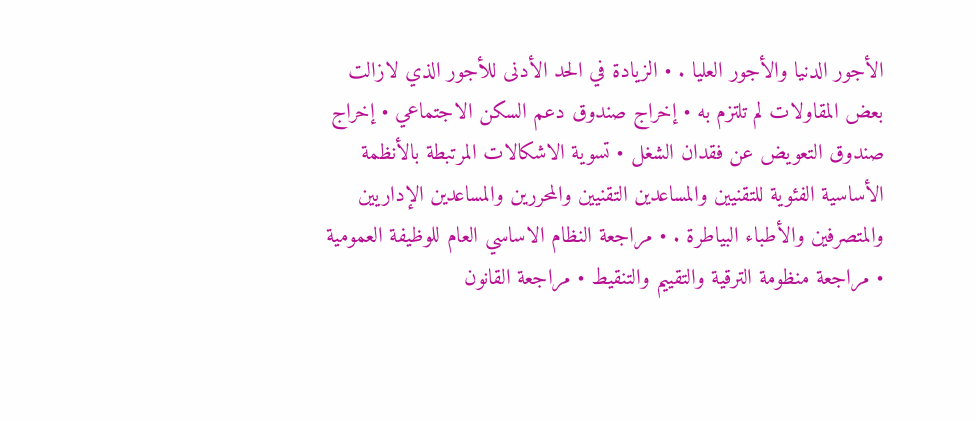الأجور الدنيا والأجور العليا . • الزيادة في الحد الأدنى للأجور الذي لازالت بعض المقاولات لم تلتزم به • إخراج صندوق دعم السكن الاجتماعي • إخراج صندوق التعويض عن فقدان الشغل • تسوية الاشكالات المرتبطة بالأنظمة الأساسية الفئوية للتقنيين والمساعدين التقنيين والمحررين والمساعدين الإداريين والمتصرفين والأطباء البياطرة . • مراجعة النظام الاساسي العام للوظيفة العمومية • مراجعة منظومة الترقية والتقييم والتنقيط • مراجعة القانون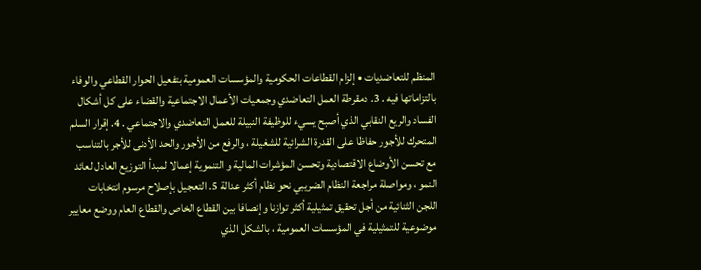المنظم للتعاضديات • إلزام القطاعات الحكومية والمؤسسات العمومية بتفعيل الحوار القطاعي والوفاء بالتزاماتها فيه . 3. دمقرطة العمل التعاضدي وجمعيات الأعمال الاجتماعية والقضاء على كل أشكال الفساد والريع النقابي الذي أصبح يسيء للوظيفة النبيلة للعمل التعاضدي والاجتماعي . 4. إقرار السلم المتحرك للأجور حفاظا على القدرة الشرائية للشغيلة ، والرفع من الأجور والحد الأدنى للأجر بالتناسب مع تحسن الأوضاع الاقتصادية وتحسن المؤشرات المالية و التنموية إعمالا لمبدأ التوزيع العادل لعائد النمو ، ومواصلة مراجعة النظام الضريبي نحو نظام أكثر عدالة 5. التعجيل بإصلاح مرسوم انتخابات اللجن الثنائية من أجل تحقيق تمثيلية أكثر توازنا وإنصافا بين القطاع الخاص والقطاع العام ووضع معايير موضوعية للتمثيلية في المؤسسات العمومية ، بالشكل الذي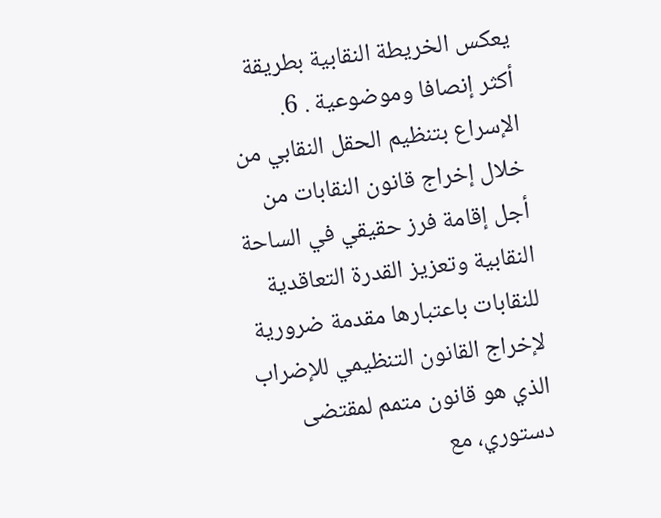يعكس الخريطة النقابية بطريقة أكثر إنصافا وموضوعية . 6. الإسراع بتنظيم الحقل النقابي من خلال إخراج قانون النقابات من أجل إقامة فرز حقيقي في الساحة النقابية وتعزيز القدرة التعاقدية للنقابات باعتبارها مقدمة ضرورية لإخراج القانون التنظيمي للإضراب الذي هو قانون متمم لمقتضى دستوري، مع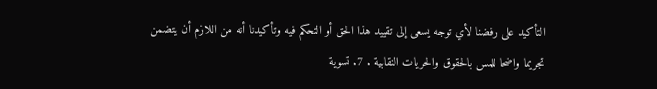التأكيد على رفضنا لأي توجه يسعى إلى تقييد هذا الحق أو التحكم فيه وتأكيدنا أنه من اللازم أن يتضمن تجريما واضحا للمس بالحقوق والحريات النقابية . 7. تسوية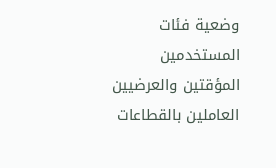وضعية فئات المستخدمين المؤقتين والعرضيين العاملين بالقطاعات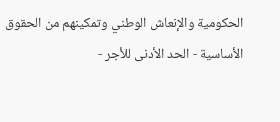الحكومية والإنعاش الوطني وتمكينهم من الحقوق الأساسية - الحد الأدنى للأجر -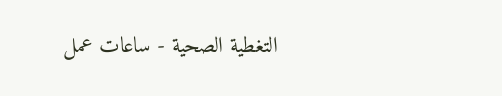التغطية الصحية - ساعات عمل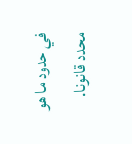في حدود ما هو محدد قانونا.